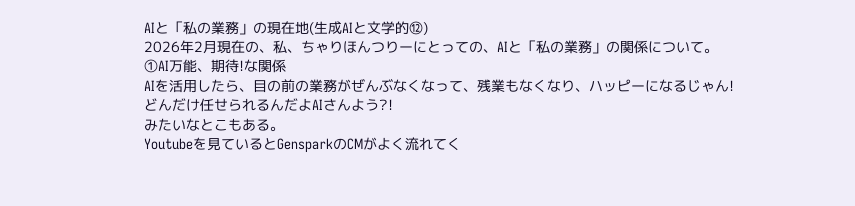AIと「私の業務」の現在地(生成AIと文学的⑫)
2026年2月現在の、私、ちゃりほんつりーにとっての、AIと「私の業務」の関係について。
①AI万能、期待!な関係
AIを活用したら、目の前の業務がぜんぶなくなって、残業もなくなり、ハッピーになるじゃん!
どんだけ任せられるんだよAIさんよう?!
みたいなとこもある。
Youtubeを見ているとGensparkのCMがよく流れてく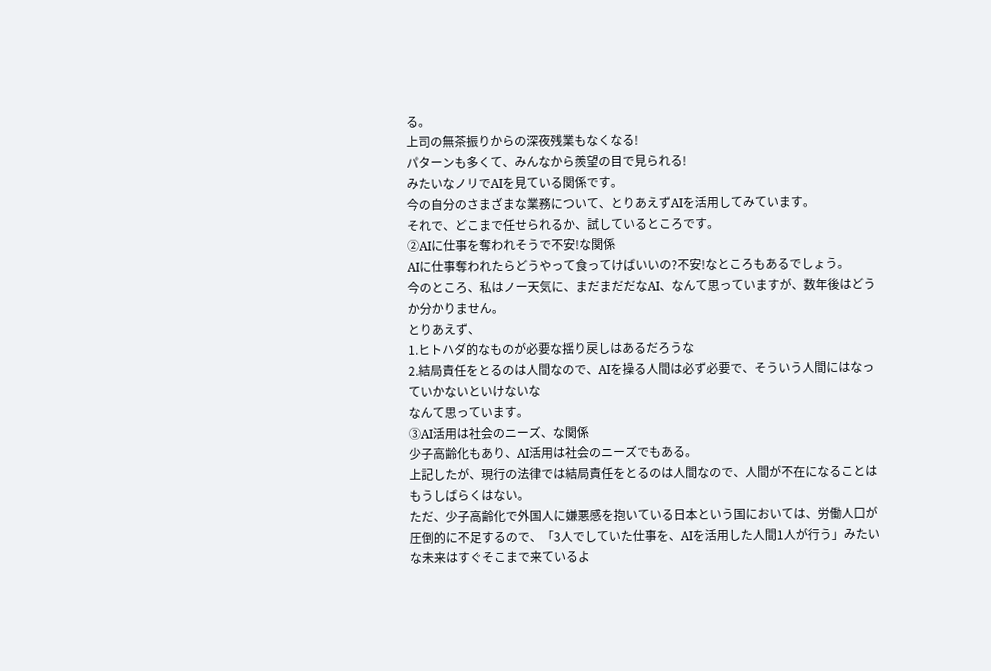る。
上司の無茶振りからの深夜残業もなくなる!
パターンも多くて、みんなから羨望の目で見られる!
みたいなノリでAIを見ている関係です。
今の自分のさまざまな業務について、とりあえずAIを活用してみています。
それで、どこまで任せられるか、試しているところです。
②AIに仕事を奪われそうで不安!な関係
AIに仕事奪われたらどうやって食ってけばいいの?不安!なところもあるでしょう。
今のところ、私はノー天気に、まだまだだなAI、なんて思っていますが、数年後はどうか分かりません。
とりあえず、
1.ヒトハダ的なものが必要な揺り戻しはあるだろうな
2.結局責任をとるのは人間なので、AIを操る人間は必ず必要で、そういう人間にはなっていかないといけないな
なんて思っています。
③AI活用は社会のニーズ、な関係
少子高齢化もあり、AI活用は社会のニーズでもある。
上記したが、現行の法律では結局責任をとるのは人間なので、人間が不在になることはもうしばらくはない。
ただ、少子高齢化で外国人に嫌悪感を抱いている日本という国においては、労働人口が圧倒的に不足するので、「3人でしていた仕事を、AIを活用した人間1人が行う」みたいな未来はすぐそこまで来ているよ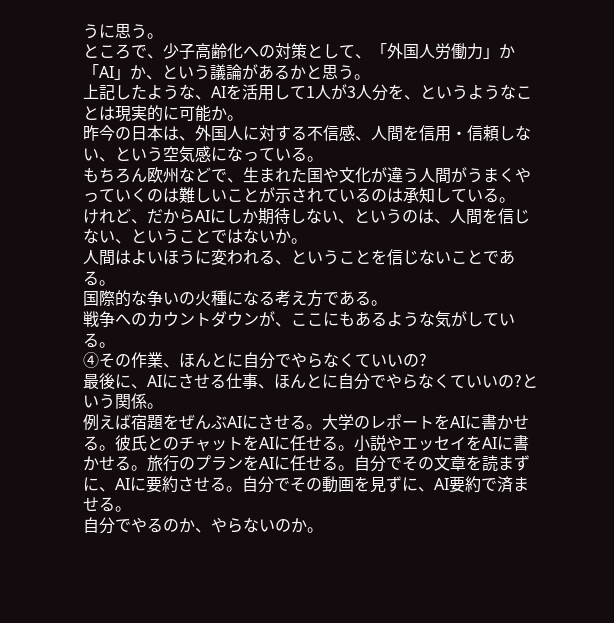うに思う。
ところで、少子高齢化への対策として、「外国人労働力」か「AI」か、という議論があるかと思う。
上記したような、AIを活用して1人が3人分を、というようなことは現実的に可能か。
昨今の日本は、外国人に対する不信感、人間を信用・信頼しない、という空気感になっている。
もちろん欧州などで、生まれた国や文化が違う人間がうまくやっていくのは難しいことが示されているのは承知している。
けれど、だからAIにしか期待しない、というのは、人間を信じない、ということではないか。
人間はよいほうに変われる、ということを信じないことである。
国際的な争いの火種になる考え方である。
戦争へのカウントダウンが、ここにもあるような気がしている。
④その作業、ほんとに自分でやらなくていいの?
最後に、AIにさせる仕事、ほんとに自分でやらなくていいの?という関係。
例えば宿題をぜんぶAIにさせる。大学のレポートをAIに書かせる。彼氏とのチャットをAIに任せる。小説やエッセイをAIに書かせる。旅行のプランをAIに任せる。自分でその文章を読まずに、AIに要約させる。自分でその動画を見ずに、AI要約で済ませる。
自分でやるのか、やらないのか。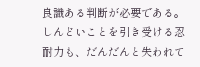良識ある判断が必要である。
しんどいことを引き受ける忍耐力も、だんだんと失われて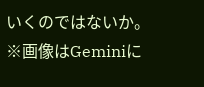いくのではないか。
※画像はGeminiに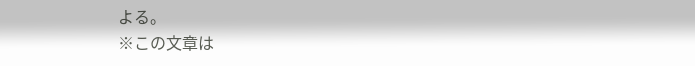よる。
※この文章は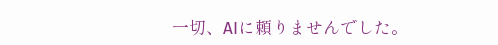一切、AIに頼りませんでした。